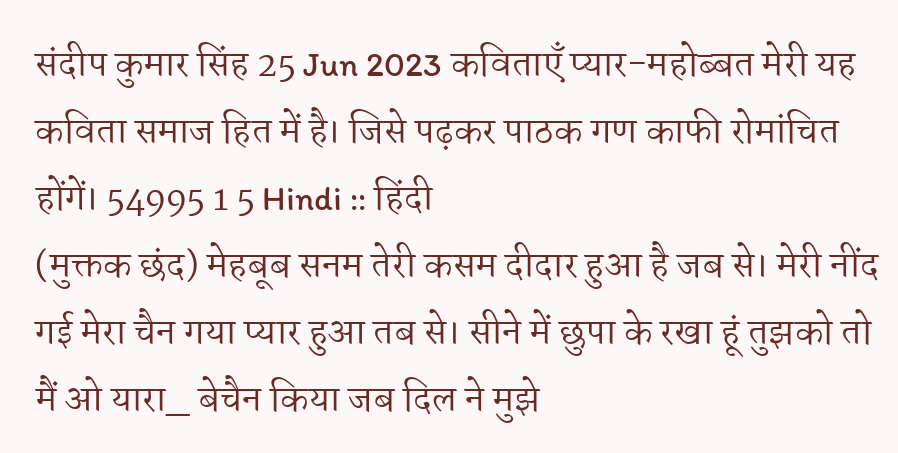संदीप कुमार सिंह 25 Jun 2023 कविताएँ प्यार-महोब्बत मेरी यह कविता समाज हित में है। जिसे पढ़कर पाठक गण काफी रोमांचित होंगें। 54995 1 5 Hindi :: हिंदी
(मुक्तक छंद) मेहबूब सनम तेरी कसम दीदार हुआ है जब से। मेरी नींद गई मेरा चैन गया प्यार हुआ तब से। सीने में छुपा के रखा हूं तुझको तो मैं ओ यारा_ बेचैन किया जब दिल ने मुझे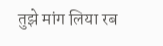तुझे मांग लिया रब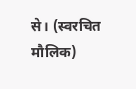से। (स्वरचित मौलिक)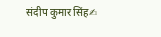संदीप कुमार सिंह✍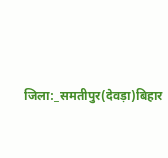जिला:_समतीपुर(देवड़ा)बिहार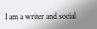I am a writer and social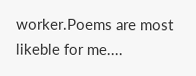worker.Poems are most likeble for me....